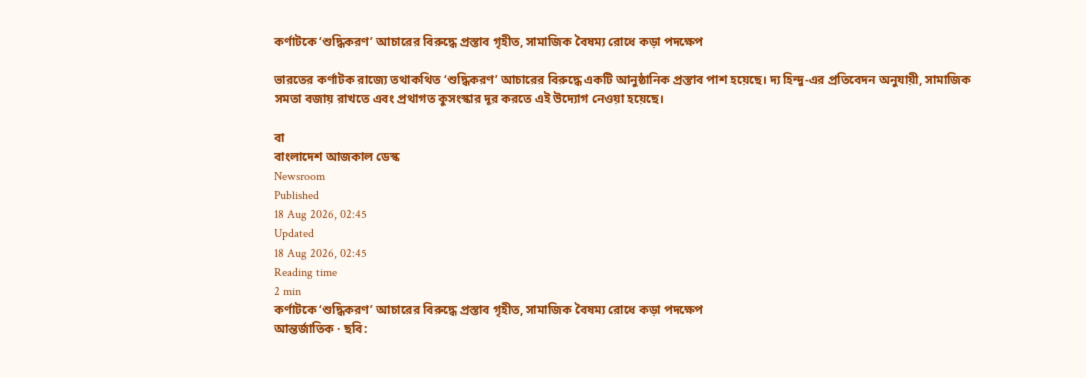কর্ণাটকে ‘শুদ্ধিকরণ’ আচারের বিরুদ্ধে প্রস্তাব গৃহীত, সামাজিক বৈষম্য রোধে কড়া পদক্ষেপ

ভারতের কর্ণাটক রাজ্যে তথাকথিত ‘শুদ্ধিকরণ’ আচারের বিরুদ্ধে একটি আনুষ্ঠানিক প্রস্তাব পাশ হয়েছে। দ্য হিন্দু-এর প্রতিবেদন অনুযায়ী, সামাজিক সমতা বজায় রাখতে এবং প্রথাগত কুসংস্কার দূর করতে এই উদ্যোগ নেওয়া হয়েছে।

বা
বাংলাদেশ আজকাল ডেস্ক
Newsroom
Published
18 Aug 2026, 02:45
Updated
18 Aug 2026, 02:45
Reading time
2 min
কর্ণাটকে ‘শুদ্ধিকরণ’ আচারের বিরুদ্ধে প্রস্তাব গৃহীত, সামাজিক বৈষম্য রোধে কড়া পদক্ষেপ
আন্তর্জাতিক · ছবি: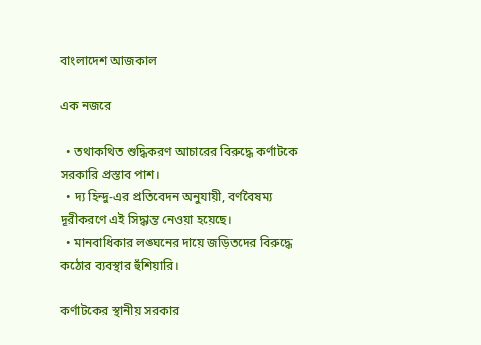বাংলাদেশ আজকাল

এক নজরে

  • তথাকথিত শুদ্ধিকরণ আচারের বিরুদ্ধে কর্ণাটকে সরকারি প্রস্তাব পাশ।
  • দ্য হিন্দু-এর প্রতিবেদন অনুযায়ী, বর্ণবৈষম্য দূরীকরণে এই সিদ্ধান্ত নেওয়া হয়েছে।
  • মানবাধিকার লঙ্ঘনের দায়ে জড়িতদের বিরুদ্ধে কঠোর ব্যবস্থার হুঁশিয়ারি।

কর্ণাটকের স্থানীয় সরকার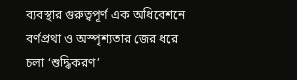ব্যবস্থার গুরুত্বপূর্ণ এক অধিবেশনে বর্ণপ্রথা ও অস্পৃশ্যতার জের ধরে চলা ‘শুদ্ধিকরণ’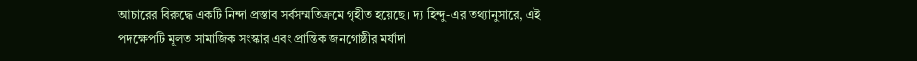আচারের বিরুদ্ধে একটি নিন্দা প্রস্তাব সর্বসম্মতিক্রমে গৃহীত হয়েছে। দ্য হিন্দু-এর তথ্যানুসারে, এই পদক্ষেপটি মূলত সামাজিক সংস্কার এবং প্রান্তিক জনগোষ্ঠীর মর্যাদা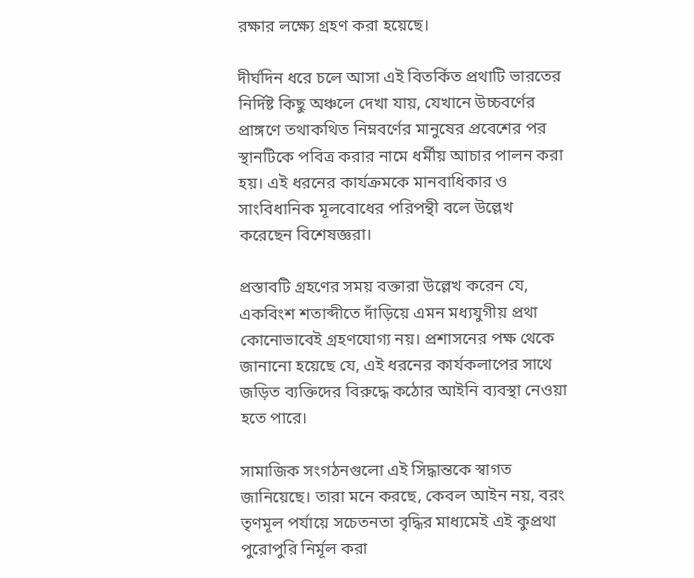রক্ষার লক্ষ্যে গ্রহণ করা হয়েছে।

দীর্ঘদিন ধরে চলে আসা এই বিতর্কিত প্রথাটি ভারতের নির্দিষ্ট কিছু অঞ্চলে দেখা যায়, যেখানে উচ্চবর্ণের প্রাঙ্গণে তথাকথিত নিম্নবর্ণের মানুষের প্রবেশের পর স্থানটিকে পবিত্র করার নামে ধর্মীয় আচার পালন করা হয়। এই ধরনের কার্যক্রমকে মানবাধিকার ও সাংবিধানিক মূলবোধের পরিপন্থী বলে উল্লেখ করেছেন বিশেষজ্ঞরা।

প্রস্তাবটি গ্রহণের সময় বক্তারা উল্লেখ করেন যে, একবিংশ শতাব্দীতে দাঁড়িয়ে এমন মধ্যযুগীয় প্রথা কোনোভাবেই গ্রহণযোগ্য নয়। প্রশাসনের পক্ষ থেকে জানানো হয়েছে যে, এই ধরনের কার্যকলাপের সাথে জড়িত ব্যক্তিদের বিরুদ্ধে কঠোর আইনি ব্যবস্থা নেওয়া হতে পারে।

সামাজিক সংগঠনগুলো এই সিদ্ধান্তকে স্বাগত জানিয়েছে। তারা মনে করছে, কেবল আইন নয়, বরং তৃণমূল পর্যায়ে সচেতনতা বৃদ্ধির মাধ্যমেই এই কুপ্রথা পুরোপুরি নির্মূল করা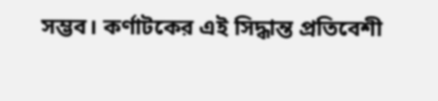সম্ভব। কর্ণাটকের এই সিদ্ধান্ত প্রতিবেশী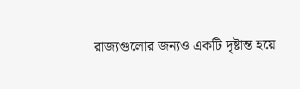রাজ্যগুলোর জন্যও একটি দৃষ্টান্ত হয়ে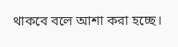থাকবে বলে আশা করা হচ্ছে।